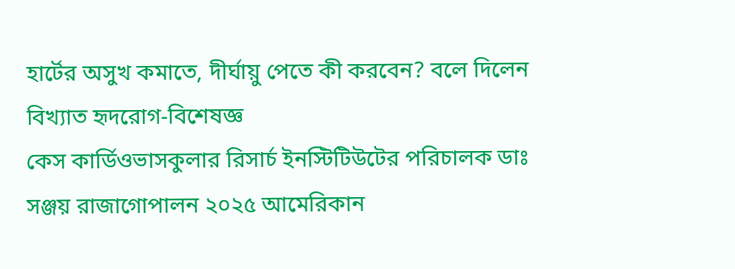হার্টের অসুখ কমাতে, দীর্ঘায়ু পেতে কী করবেন? বলে দিলেন বিখ্যাত হৃদরোগ-বিশেষজ্ঞ
কেস কার্ডিওভাসকুলার রিসার্চ ইনস্টিটিউটের পরিচালক ডাঃ সঞ্জয় রাজাগোপালন ২০২৫ আমেরিকান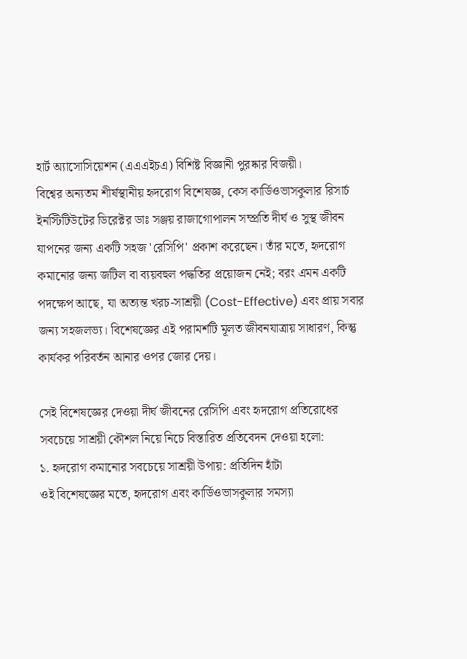হার্ট অ্যাসোসিয়েশন (এএএইচএ) বিশিষ্ট বিজ্ঞানী পুরষ্কার বিজয়ী।
বিশ্বের অন্যতম শীর্ষস্থানীয় হৃদরোগ বিশেষজ্ঞ, কেস কার্ডিওভাসকুলার রিসার্চ ইনস্টিটিউটের ডিরেক্টর ডাঃ সঞ্জয় রাজাগোপালন সম্প্রতি দীর্ঘ ও সুস্থ জীবন যাপনের জন্য একটি সহজ 'রেসিপি' প্রকাশ করেছেন। তাঁর মতে, হৃদরোগ কমানোর জন্য জটিল বা ব্যয়বহুল পদ্ধতির প্রয়োজন নেই; বরং এমন একটি পদক্ষেপ আছে, যা অত্যন্ত খরচ-সাশ্রয়ী (Cost-Effective) এবং প্রায় সবার জন্য সহজলভ্য। বিশেষজ্ঞের এই পরামর্শটি মূলত জীবনযাত্রায় সাধারণ, কিন্তু কার্যকর পরিবর্তন আনার ওপর জোর দেয়।

সেই বিশেষজ্ঞের দেওয়া দীর্ঘ জীবনের রেসিপি এবং হৃদরোগ প্রতিরোধের সবচেয়ে সাশ্রয়ী কৌশল নিয়ে নিচে বিস্তারিত প্রতিবেদন দেওয়া হলো:
১. হৃদরোগ কমানোর সবচেয়ে সাশ্রয়ী উপায়: প্রতিদিন হাঁটা
ওই বিশেষজ্ঞের মতে, হৃদরোগ এবং কার্ডিওভাসকুলার সমস্যা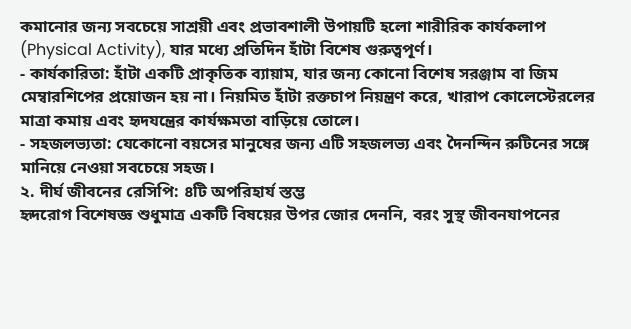কমানোর জন্য সবচেয়ে সাশ্রয়ী এবং প্রভাবশালী উপায়টি হলো শারীরিক কার্যকলাপ (Physical Activity), যার মধ্যে প্রতিদিন হাঁটা বিশেষ গুরুত্বপূর্ণ।
- কার্যকারিতা: হাঁটা একটি প্রাকৃতিক ব্যায়াম, যার জন্য কোনো বিশেষ সরঞ্জাম বা জিম মেম্বারশিপের প্রয়োজন হয় না। নিয়মিত হাঁটা রক্তচাপ নিয়ন্ত্রণ করে, খারাপ কোলেস্টেরলের মাত্রা কমায় এবং হৃদযন্ত্রের কার্যক্ষমতা বাড়িয়ে তোলে।
- সহজলভ্যতা: যেকোনো বয়সের মানুষের জন্য এটি সহজলভ্য এবং দৈনন্দিন রুটিনের সঙ্গে মানিয়ে নেওয়া সবচেয়ে সহজ।
২. দীর্ঘ জীবনের রেসিপি: ৪টি অপরিহার্য স্তম্ভ
হৃদরোগ বিশেষজ্ঞ শুধুমাত্র একটি বিষয়ের উপর জোর দেননি, বরং সুস্থ জীবনযাপনের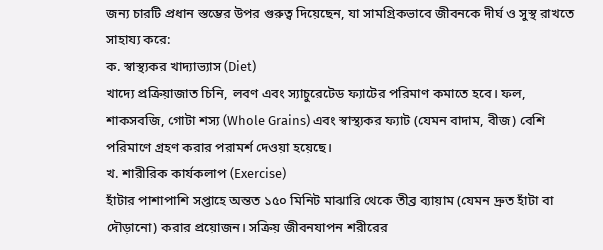জন্য চারটি প্রধান স্তম্ভের উপর গুরুত্ব দিয়েছেন, যা সামগ্রিকভাবে জীবনকে দীর্ঘ ও সুস্থ রাখতে সাহায্য করে:
ক. স্বাস্থ্যকর খাদ্যাভ্যাস (Diet)
খাদ্যে প্রক্রিয়াজাত চিনি, লবণ এবং স্যাচুরেটেড ফ্যাটের পরিমাণ কমাতে হবে। ফল, শাকসবজি, গোটা শস্য (Whole Grains) এবং স্বাস্থ্যকর ফ্যাট (যেমন বাদাম, বীজ) বেশি পরিমাণে গ্রহণ করার পরামর্শ দেওয়া হয়েছে।
খ. শারীরিক কার্যকলাপ (Exercise)
হাঁটার পাশাপাশি সপ্তাহে অন্তত ১৫০ মিনিট মাঝারি থেকে তীব্র ব্যায়াম (যেমন দ্রুত হাঁটা বা দৌড়ানো) করার প্রয়োজন। সক্রিয় জীবনযাপন শরীরের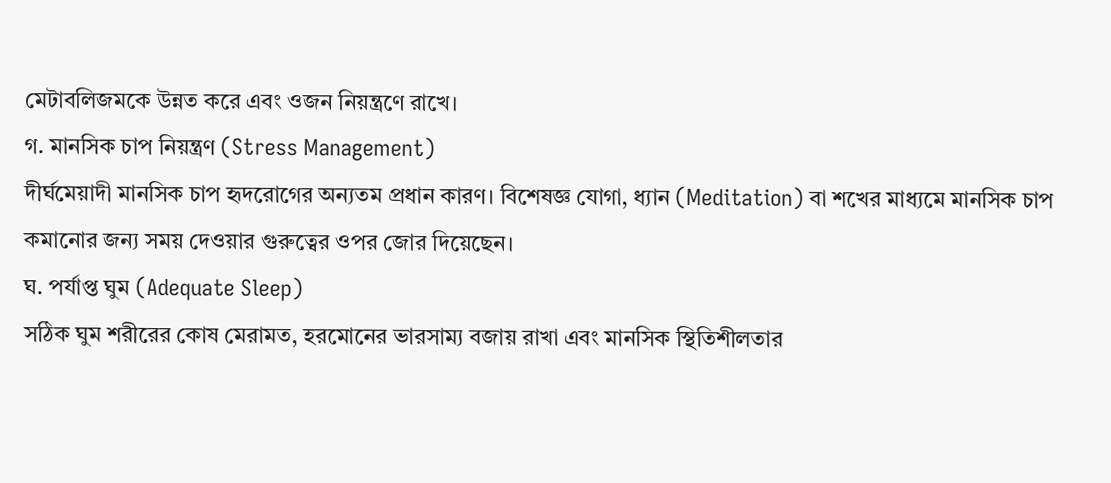মেটাবলিজমকে উন্নত করে এবং ওজন নিয়ন্ত্রণে রাখে।
গ. মানসিক চাপ নিয়ন্ত্রণ (Stress Management)
দীর্ঘমেয়াদী মানসিক চাপ হৃদরোগের অন্যতম প্রধান কারণ। বিশেষজ্ঞ যোগা, ধ্যান (Meditation) বা শখের মাধ্যমে মানসিক চাপ কমানোর জন্য সময় দেওয়ার গুরুত্বের ওপর জোর দিয়েছেন।
ঘ. পর্যাপ্ত ঘুম (Adequate Sleep)
সঠিক ঘুম শরীরের কোষ মেরামত, হরমোনের ভারসাম্য বজায় রাখা এবং মানসিক স্থিতিশীলতার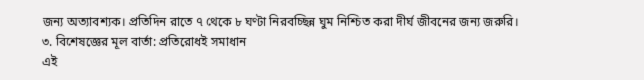জন্য অত্যাবশ্যক। প্রতিদিন রাতে ৭ থেকে ৮ ঘণ্টা নিরবচ্ছিন্ন ঘুম নিশ্চিত করা দীর্ঘ জীবনের জন্য জরুরি।
৩. বিশেষজ্ঞের মূল বার্তা: প্রতিরোধই সমাধান
এই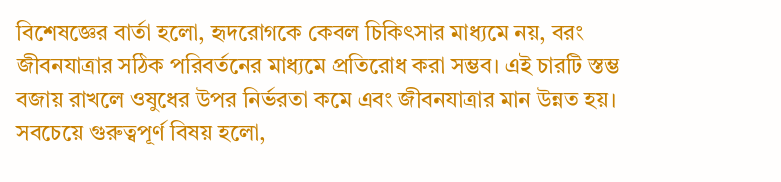বিশেষজ্ঞের বার্তা হলো, হৃদরোগকে কেবল চিকিৎসার মাধ্যমে নয়, বরং জীবনযাত্রার সঠিক পরিবর্তনের মাধ্যমে প্রতিরোধ করা সম্ভব। এই চারটি স্তম্ভ বজায় রাখলে ওষুধের উপর নির্ভরতা কমে এবং জীবনযাত্রার মান উন্নত হয়। সবচেয়ে গুরুত্বপূর্ণ বিষয় হলো,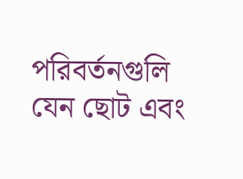পরিবর্তনগুলি যেন ছোট এবং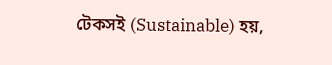টেকসই (Sustainable) হয়,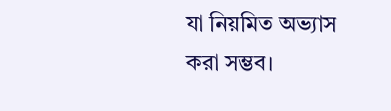যা নিয়মিত অভ্যাস করা সম্ভব।